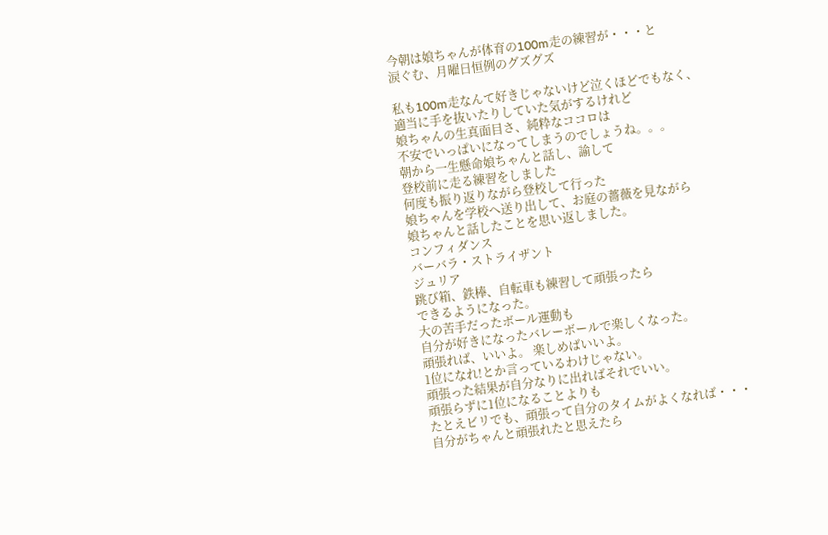今朝は娘ちゃんが体育の100m走の練習が・・・と
涙ぐむ、月曜日恒例のグズグズ

私も100m走なんて好きじゃないけど泣くほどでもなく、
適当に手を抜いたりしていた気がするけれど
娘ちゃんの生真面目さ、純粋なココロは
不安でいっぱいになってしまうのでしょうね。。。
朝から一生懸命娘ちゃんと話し、諭して
登校前に走る練習をしました
何度も振り返りながら登校して行った
娘ちゃんを学校へ送り出して、お庭の薔薇を見ながら
娘ちゃんと話したことを思い返しました。
コンフィダンス
バーバラ・ストライザント
ジュリア
跳び箱、鉄棒、自転車も練習して頑張ったら
できるようになった。
大の苦手だったボール運動も
自分が好きになったバレーボールで楽しくなった。
頑張れば、いいよ。 楽しめばいいよ。
1位になれ!とか言っているわけじゃない。
頑張った結果が自分なりに出ればそれでいい。
頑張らずに1位になることよりも
たとえビリでも、頑張って自分のタイムがよくなれば・・・
自分がちゃんと頑張れたと思えたら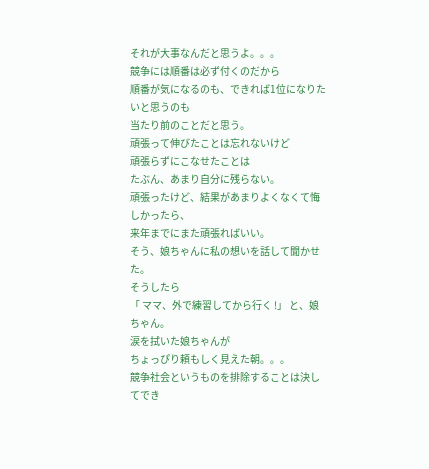それが大事なんだと思うよ。。。
競争には順番は必ず付くのだから
順番が気になるのも、できれば1位になりたいと思うのも
当たり前のことだと思う。
頑張って伸びたことは忘れないけど
頑張らずにこなせたことは
たぶん、あまり自分に残らない。
頑張ったけど、結果があまりよくなくて悔しかったら、
来年までにまた頑張ればいい。
そう、娘ちゃんに私の想いを話して聞かせた。
そうしたら
「 ママ、外で練習してから行く !」 と、娘ちゃん。
涙を拭いた娘ちゃんが
ちょっぴり頼もしく見えた朝。。。
競争社会というものを排除することは決してでき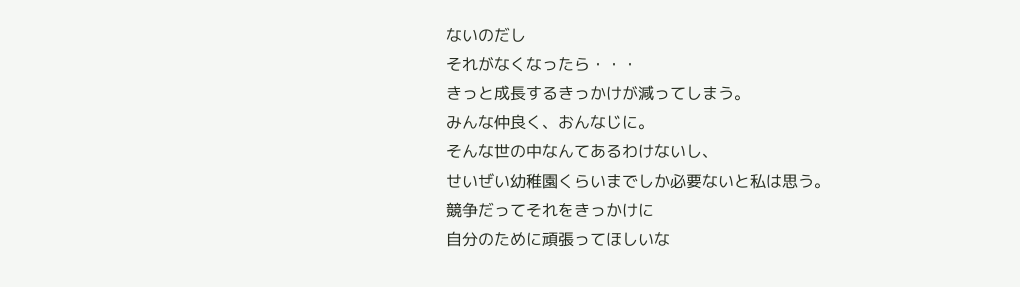ないのだし
それがなくなったら・・・
きっと成長するきっかけが減ってしまう。
みんな仲良く、おんなじに。
そんな世の中なんてあるわけないし、
せいぜい幼稚園くらいまでしか必要ないと私は思う。
競争だってそれをきっかけに
自分のために頑張ってほしいな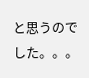と思うのでした。。。